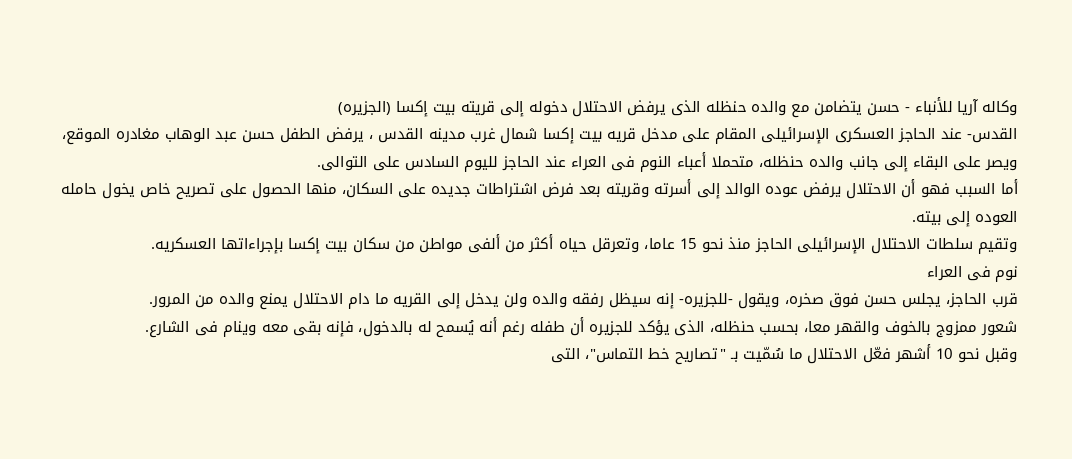وکاله آریا للأنباء - حسن یتضامن مع والده حنظله الذی یرفض الاحتلال دخوله إلى قریته بیت إکسا (الجزیره)
القدس- عند الحاجز العسکری الإسرائیلی المقام على مدخل قریه بیت إکسا شمال غرب مدینه القدس ، یرفض الطفل حسن عبد الوهاب مغادره الموقع، ویصر على البقاء إلى جانب والده حنظله، متحملا أعباء النوم فی العراء عند الحاجز للیوم السادس على التوالی.
أما السبب فهو أن الاحتلال یرفض عوده الوالد إلى أسرته وقریته بعد فرض اشتراطات جدیده على السکان، منها الحصول على تصریح خاص یخول حامله العوده إلى بیته.
وتقیم سلطات الاحتلال الإسرائیلی الحاجز منذ نحو 15 عاما، وتعرقل حیاه أکثر من ألفی مواطن من سکان بیت إکسا بإجراءاتها العسکریه.
نوم فی العراء
قرب الحاجز، یجلس حسن فوق صخره، ویقول -للجزیره- إنه سیظل رفقه والده ولن یدخل إلى القریه ما دام الاحتلال یمنع والده من المرور.
شعور ممزوج بالخوف والقهر معا، بحسب حنظله، الذی یؤکد للجزیره أن طفله رغم أنه یُسمح له بالدخول، فإنه بقی معه وینام فی الشارع.
وقبل نحو 10 أشهر فعّل الاحتلال ما سُمّیت بـ "تصاریح خط التماس"، التی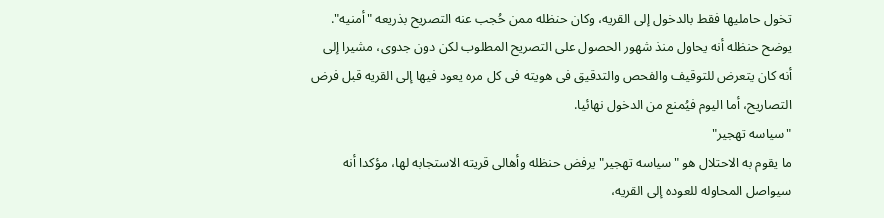تخول حاملیها فقط بالدخول إلى القریه، وکان حنظله ممن حُجب عنه التصریح بذریعه "أمنیه".
یوضح حنظله أنه یحاول منذ شهور الحصول على التصریح المطلوب لکن دون جدوى، مشیرا إلى أنه کان یتعرض للتوقیف والفحص والتدقیق فی هویته فی کل مره یعود فیها إلى القریه قبل فرض التصاریح، أما الیوم فیُمنع من الدخول نهائیا.
"سیاسه تهجیر"
ما یقوم به الاحتلال هو "سیاسه تهجیر" یرفض حنظله وأهالی قریته الاستجابه لها، مؤکدا أنه سیواصل المحاوله للعوده إلى القریه،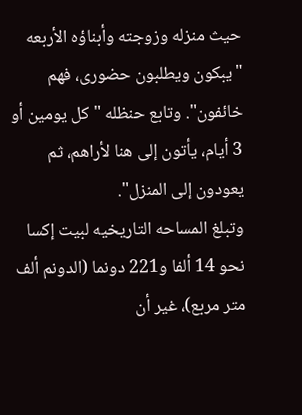حیث منزله وزوجته وأبناؤه الأربعه "یبکون ویطلبون حضوری، فهم خائفون". وتابع حنظله "کل یومین أو 3 أیام، یأتون إلى هنا لأراهم، ثم یعودون إلى المنزل".
وتبلغ المساحه التاریخیه لبیت إکسا نحو 14 ألفا و221 دونما (الدونم ألف متر مربع)، غیر أن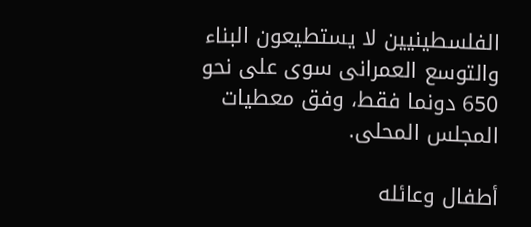الفلسطینیین لا یستطیعون البناء والتوسع العمرانی سوى على نحو 650 دونما فقط، وفق معطیات المجلس المحلی.

أطفال وعائله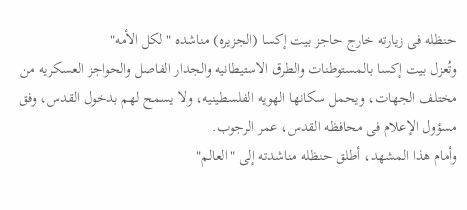حنظله فی زیارته خارج حاجز بیت إکسا (الجزیره) مناشده "لکل الأمه"
وتُعزل بیت إکسا بالمستوطنات والطرق الاستیطانیه والجدار الفاصل والحواجز العسکریه من مختلف الجهات، ویحمل سکانها الهویه الفلسطینیه، ولا یسمح لهم بدخول القدس، وفق مسؤول الإعلام فی محافظه القدس، عمر الرجوب.
وأمام هذا المشهد، أطلق حنظله مناشدته إلى "العالم"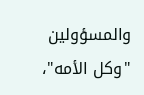والمسؤولین "وکل الأمه"،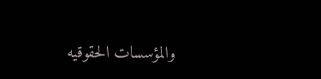والمؤسسات الحقوقیه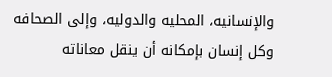والإنسانیه، المحلیه والدولیه، وإلى الصحافه وکل إنسان بإمکانه أن ینقل معاناته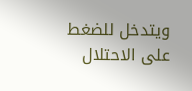ویتدخل للضغط على الاحتلال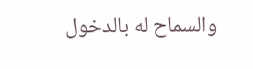والسماح له بالدخول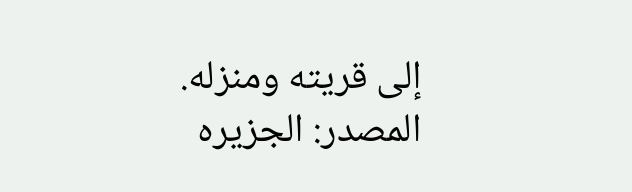إلى قریته ومنزله.
المصدر: الجزیره